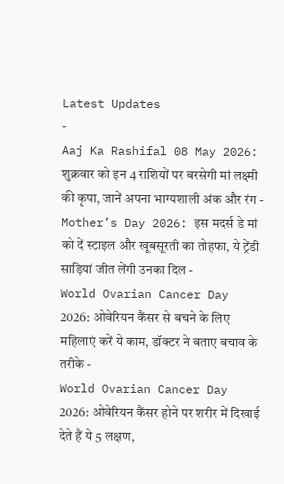Latest Updates
-
Aaj Ka Rashifal 08 May 2026: शुक्रवार को इन 4 राशियों पर बरसेगी मां लक्ष्मी की कृपा, जानें अपना भाग्यशाली अंक और रंग -
Mother’s Day 2026: इस मदर्स डे मां को दें स्टाइल और खूबसूरती का तोहफा, ये ट्रेंडी साड़ियां जीत लेंगी उनका दिल -
World Ovarian Cancer Day 2026: ओवेरियन कैंसर से बचने के लिए महिलाएं करें ये काम, डॉक्टर ने बताए बचाव के तरीके -
World Ovarian Cancer Day 2026: ओवेरियन कैंसर होने पर शरीर में दिखाई देते हैं ये 5 लक्षण,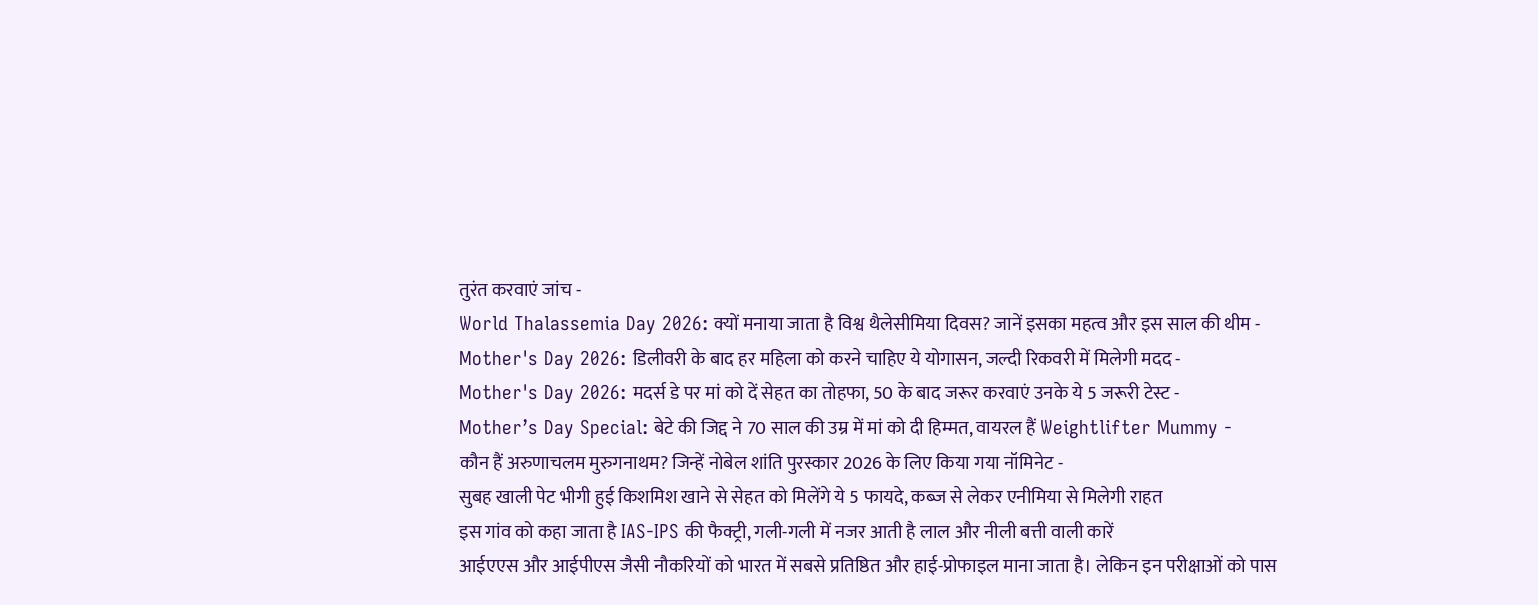तुरंत करवाएं जांच -
World Thalassemia Day 2026: क्यों मनाया जाता है विश्व थैलेसीमिया दिवस? जानें इसका महत्व और इस साल की थीम -
Mother's Day 2026: डिलीवरी के बाद हर महिला को करने चाहिए ये योगासन, जल्दी रिकवरी में मिलेगी मदद -
Mother's Day 2026: मदर्स डे पर मां को दें सेहत का तोहफा, 50 के बाद जरूर करवाएं उनके ये 5 जरूरी टेस्ट -
Mother’s Day Special: बेटे की जिद्द ने 70 साल की उम्र में मां को दी हिम्मत, वायरल हैं Weightlifter Mummy -
कौन हैं अरुणाचलम मुरुगनाथम? जिन्हें नोबेल शांति पुरस्कार 2026 के लिए किया गया नॉमिनेट -
सुबह खाली पेट भीगी हुई किशमिश खाने से सेहत को मिलेंगे ये 5 फायदे, कब्ज से लेकर एनीमिया से मिलेगी राहत
इस गांव को कहा जाता है IAS-IPS की फैक्ट्री, गली-गली में नजर आती है लाल और नीली बत्ती वाली कारें
आईएएस और आईपीएस जैसी नौकरियों को भारत में सबसे प्रतिष्ठित और हाई-प्रोफाइल माना जाता है। लेकिन इन परीक्षाओं को पास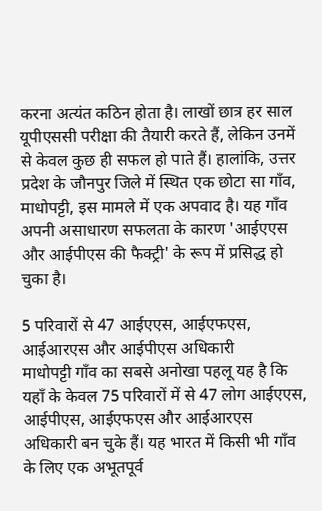करना अत्यंत कठिन होता है। लाखों छात्र हर साल यूपीएससी परीक्षा की तैयारी करते हैं, लेकिन उनमें से केवल कुछ ही सफल हो पाते हैं। हालांकि, उत्तर प्रदेश के जौनपुर जिले में स्थित एक छोटा सा गाँव, माधोपट्टी, इस मामले में एक अपवाद है। यह गाँव अपनी असाधारण सफलता के कारण 'आईएएस और आईपीएस की फैक्ट्री' के रूप में प्रसिद्ध हो चुका है।

5 परिवारों से 47 आईएएस, आईएफएस, आईआरएस और आईपीएस अधिकारी
माधोपट्टी गाँव का सबसे अनोखा पहलू यह है कि यहाँ के केवल 75 परिवारों में से 47 लोग आईएएस, आईपीएस, आईएफएस और आईआरएस अधिकारी बन चुके हैं। यह भारत में किसी भी गाँव के लिए एक अभूतपूर्व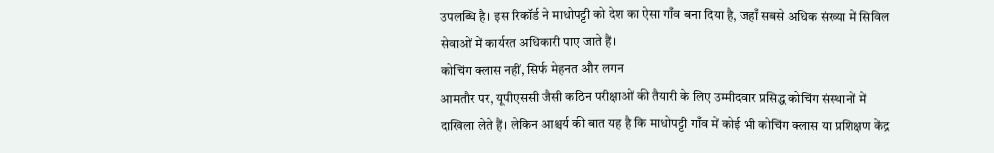उपलब्धि है। इस रिकॉर्ड ने माधोपट्टी को देश का ऐसा गाँव बना दिया है, जहाँ सबसे अधिक संख्या में सिविल सेवाओं में कार्यरत अधिकारी पाए जाते हैं।
कोचिंग क्लास नहीं, सिर्फ मेहनत और लगन
आमतौर पर, यूपीएससी जैसी कठिन परीक्षाओं की तैयारी के लिए उम्मीदवार प्रसिद्ध कोचिंग संस्थानों में दाखिला लेते हैं। लेकिन आश्चर्य की बात यह है कि माधोपट्टी गाँव में कोई भी कोचिंग क्लास या प्रशिक्षण केंद्र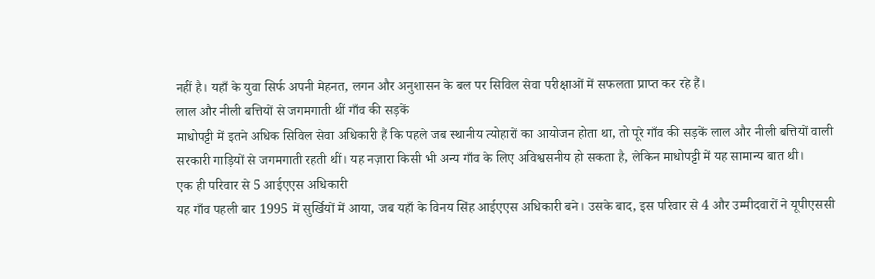नहीं है। यहाँ के युवा सिर्फ अपनी मेहनत, लगन और अनुशासन के बल पर सिविल सेवा परीक्षाओं में सफलता प्राप्त कर रहे हैं।
लाल और नीली बत्तियों से जगमगाती थीं गाँव की सड़कें
माधोपट्टी में इतने अधिक सिविल सेवा अधिकारी हैं कि पहले जब स्थानीय त्योहारों का आयोजन होता था, तो पूरे गाँव की सड़कें लाल और नीली बत्तियों वाली सरकारी गाड़ियों से जगमगाती रहती थीं। यह नज़ारा किसी भी अन्य गाँव के लिए अविश्वसनीय हो सकता है, लेकिन माधोपट्टी में यह सामान्य बात थी।
एक ही परिवार से 5 आईएएस अधिकारी
यह गाँव पहली बार 1995 में सुर्खियों में आया, जब यहाँ के विनय सिंह आईएएस अधिकारी बने। उसके बाद, इस परिवार से 4 और उम्मीदवारों ने यूपीएससी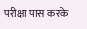परीक्षा पास करके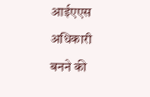आईएएस अधिकारी बनने की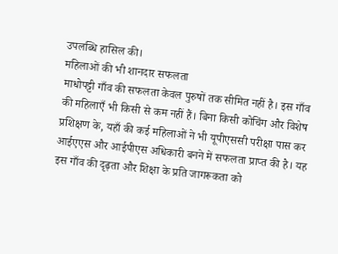उपलब्धि हासिल की।
महिलाओं की भी शानदार सफलता
माधोपट्टी गाँव की सफलता केवल पुरुषों तक सीमित नहीं है। इस गाँव की महिलाएँ भी किसी से कम नहीं हैं। बिना किसी कोचिंग और विशेष प्रशिक्षण के, यहाँ की कई महिलाओं ने भी यूपीएससी परीक्षा पास कर आईएएस और आईपीएस अधिकारी बनने में सफलता प्राप्त की है। यह इस गाँव की दृढ़ता और शिक्षा के प्रति जागरूकता को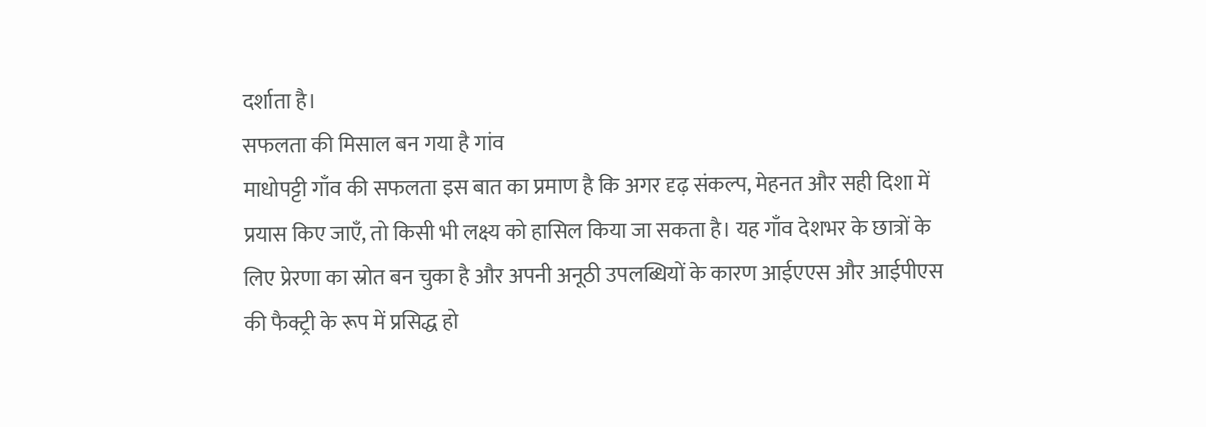दर्शाता है।
सफलता की मिसाल बन गया है गांव
माधोपट्टी गाँव की सफलता इस बात का प्रमाण है कि अगर दृढ़ संकल्प, मेहनत और सही दिशा में प्रयास किए जाएँ, तो किसी भी लक्ष्य को हासिल किया जा सकता है। यह गाँव देशभर के छात्रों के लिए प्रेरणा का स्रोत बन चुका है और अपनी अनूठी उपलब्धियों के कारण आईएएस और आईपीएस की फैक्ट्री के रूप में प्रसिद्ध हो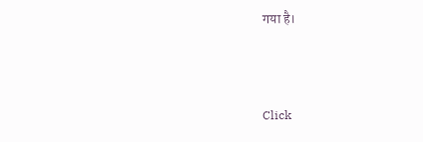गया है।



Click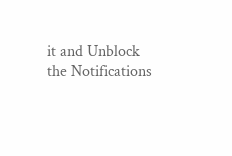it and Unblock the Notifications